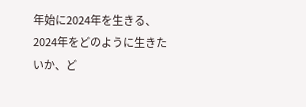年始に2024年を生きる、2024年をどのように生きたいか、ど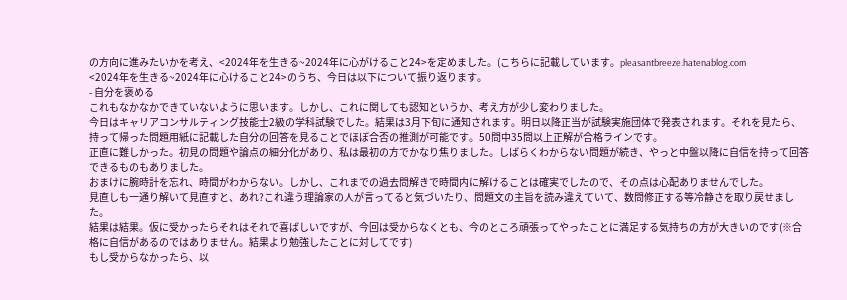の方向に進みたいかを考え、<2024年を生きる~2024年に心がけること24>を定めました。(こちらに記載しています。pleasantbreeze.hatenablog.com
<2024年を生きる~2024年に心けること24>のうち、今日は以下について振り返ります。
- 自分を褒める
これもなかなかできていないように思います。しかし、これに関しても認知というか、考え方が少し変わりました。
今日はキャリアコンサルティング技能士2級の学科試験でした。結果は3月下旬に通知されます。明日以降正当が試験実施団体で発表されます。それを見たら、持って帰った問題用紙に記載した自分の回答を見ることでほぼ合否の推測が可能です。50問中35問以上正解が合格ラインです。
正直に難しかった。初見の問題や論点の細分化があり、私は最初の方でかなり焦りました。しばらくわからない問題が続き、やっと中盤以降に自信を持って回答できるものもありました。
おまけに腕時計を忘れ、時間がわからない。しかし、これまでの過去問解きで時間内に解けることは確実でしたので、その点は心配ありませんでした。
見直しも一通り解いて見直すと、あれ?これ違う理論家の人が言ってると気づいたり、問題文の主旨を読み違えていて、数問修正する等冷静さを取り戻せました。
結果は結果。仮に受かったらそれはそれで喜ばしいですが、今回は受からなくとも、今のところ頑張ってやったことに満足する気持ちの方が大きいのです(※合格に自信があるのではありません。結果より勉強したことに対してです)
もし受からなかったら、以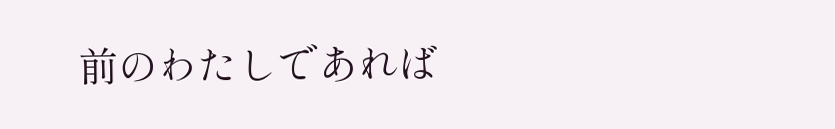前のわたしであれば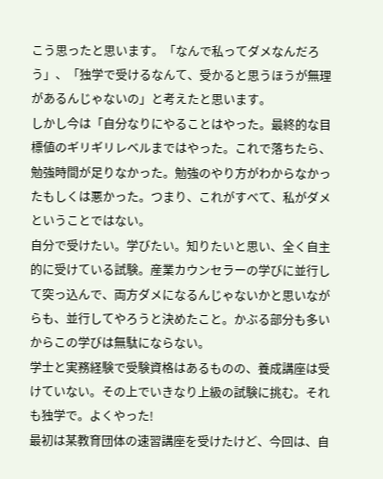こう思ったと思います。「なんで私ってダメなんだろう」、「独学で受けるなんて、受かると思うほうが無理があるんじゃないの」と考えたと思います。
しかし今は「自分なりにやることはやった。最終的な目標値のギリギリレベルまではやった。これで落ちたら、勉強時間が足りなかった。勉強のやり方がわからなかったもしくは悪かった。つまり、これがすべて、私がダメということではない。
自分で受けたい。学びたい。知りたいと思い、全く自主的に受けている試験。産業カウンセラーの学びに並行して突っ込んで、両方ダメになるんじゃないかと思いながらも、並行してやろうと決めたこと。かぶる部分も多いからこの学びは無駄にならない。
学士と実務経験で受験資格はあるものの、養成講座は受けていない。その上でいきなり上級の試験に挑む。それも独学で。よくやった!
最初は某教育団体の速習講座を受けたけど、今回は、自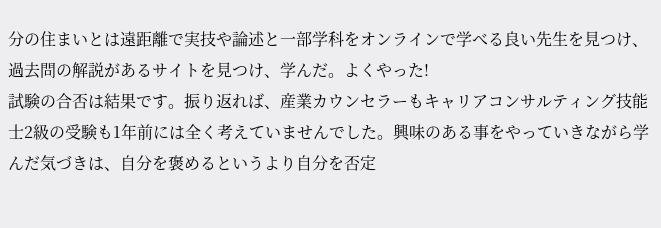分の住まいとは遠距離で実技や論述と一部学科をオンラインで学べる良い先生を見つけ、過去問の解説があるサイトを見つけ、学んだ。よくやった!
試験の合否は結果です。振り返れば、産業カウンセラーもキャリアコンサルティング技能士2級の受験も1年前には全く考えていませんでした。興味のある事をやっていきながら学んだ気づきは、自分を褒めるというより自分を否定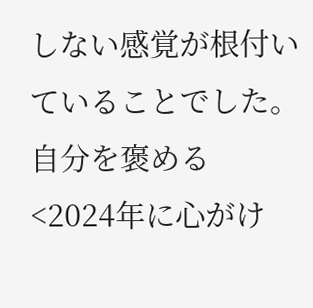しない感覚が根付いていることでした。
自分を褒める
<2024年に心がけ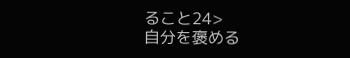ること24>
自分を褒める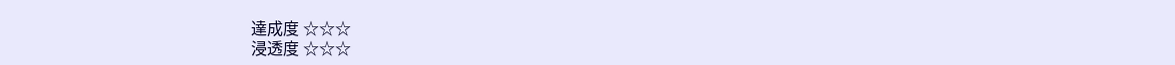達成度 ☆☆☆
浸透度 ☆☆☆